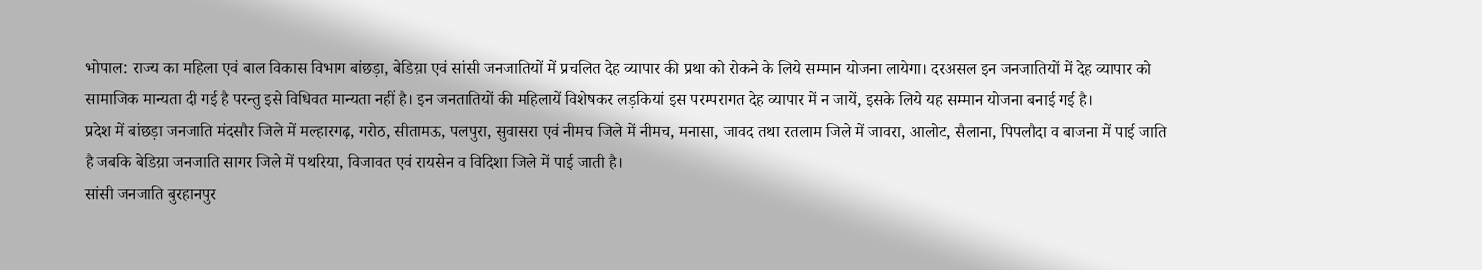भोपाल: राज्य का महिला एवं बाल विकास विभाग बांछड़ा, बेडिय़ा एवं सांसी जनजातियों में प्रचलित देह व्यापार की प्रथा को रोकने के लिये सम्मान योजना लायेगा। दरअसल इन जनजातियों में देह व्यापार को सामाजिक मान्यता दी गई है परन्तु इसे विधिवत मान्यता नहीं है। इन जनतातियों की महिलायें विशेषकर लड़कियां इस परम्परागत देह व्यापार में न जायें, इसके लिये यह सम्मान योजना बनाई गई है।
प्रदेश में बांछड़ा जनजाति मंदसौर जिले में मल्हारगढ़, गरोठ, सीतामऊ, पलपुरा, सुवासरा एवं नीमच जिले में नीमच, मनासा, जावद तथा रतलाम जिले में जावरा, आलोट, सैलाना, पिपलौदा व बाजना में पाई जाति है जबकि बेडिय़ा जनजाति सागर जिले में पथरिया, विजावत एवं रायसेन व विदिशा जिले में पाई जाती है।
सांसी जनजाति बुरहानपुर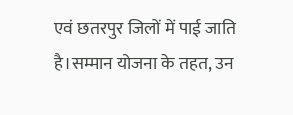एवं छतरपुर जिलों में पाई जाति है।सम्मान योजना के तहत, उन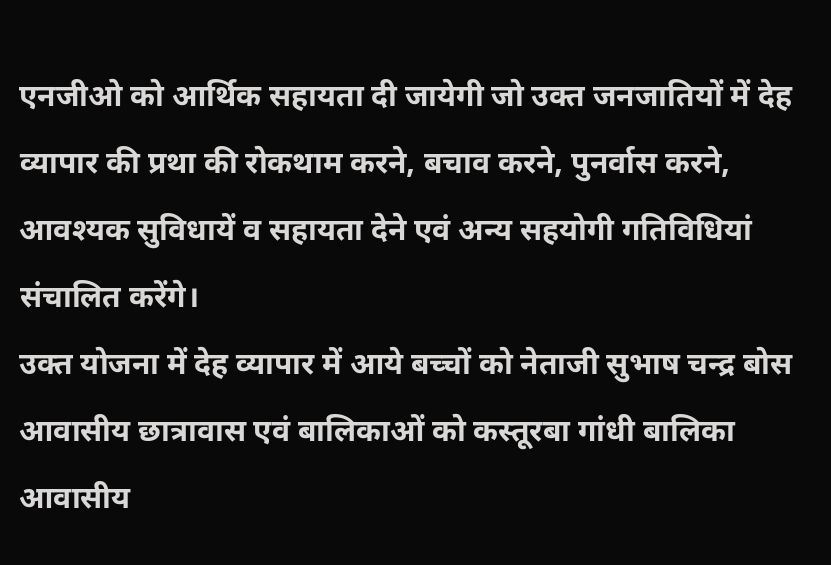एनजीओ को आर्थिक सहायता दी जायेगी जो उक्त जनजातियों में देह व्यापार की प्रथा की रोकथाम करने, बचाव करने, पुनर्वास करने, आवश्यक सुविधायें व सहायता देने एवं अन्य सहयोगी गतिविधियां संचालित करेंगे।
उक्त योजना में देह व्यापार में आये बच्चों को नेताजी सुभाष चन्द्र बोस आवासीय छात्रावास एवं बालिकाओं को कस्तूरबा गांधी बालिका आवासीय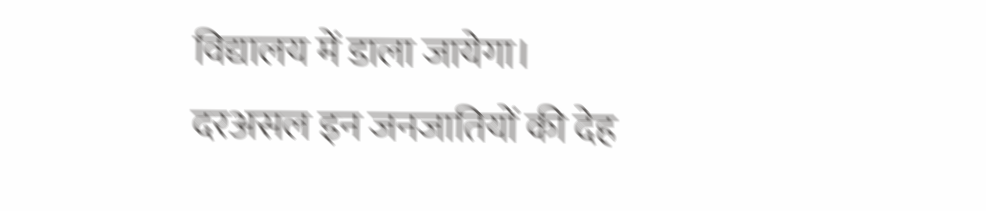विद्यालय में डाला जायेगा। दरअसल इन जनजातियों की देह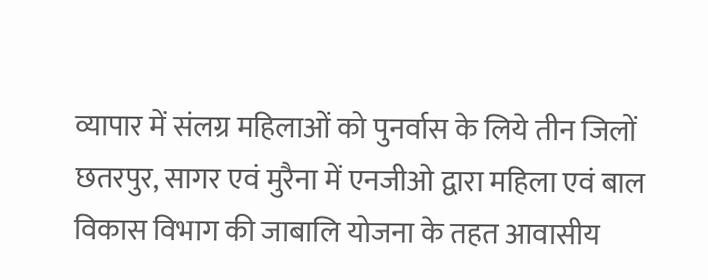व्यापार में संलग्र महिलाओं को पुनर्वास के लिये तीन जिलों छतरपुर, सागर एवं मुरैना में एनजीओ द्वारा महिला एवं बाल विकास विभाग की जाबालि योजना के तहत आवासीय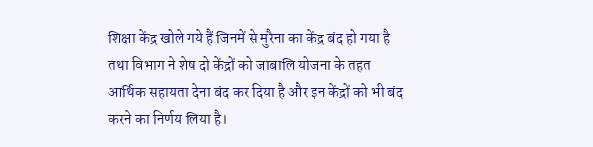शिक्षा केंद्र खोले गये हैं जिनमें से मुरैना का केंद्र बंद हो गया है तथा विभाग ने शेष दो केंद्रों को जाबालि योजना के तहत आर्थिक सहायता देना बंद कर दिया है और इन केंद्रों को भी बंद करने का निर्णय लिया है।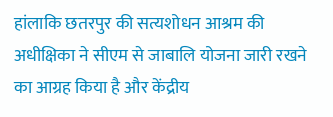हांलाकि छतरपुर की सत्यशोधन आश्रम की अधीक्षिका ने सीएम से जाबालि योजना जारी रखने का आग्रह किया है और केंद्रीय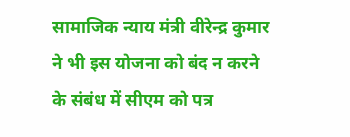सामाजिक न्याय मंत्री वीरेन्द्र कुमार ने भी इस योजना को बंद न करने के संबंध में सीएम को पत्र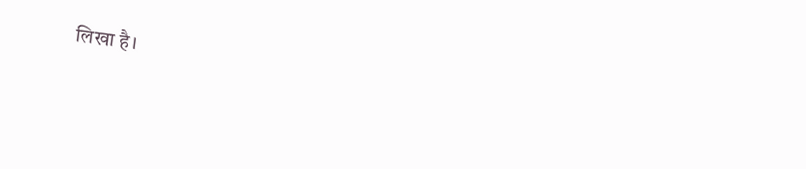लिखा है।